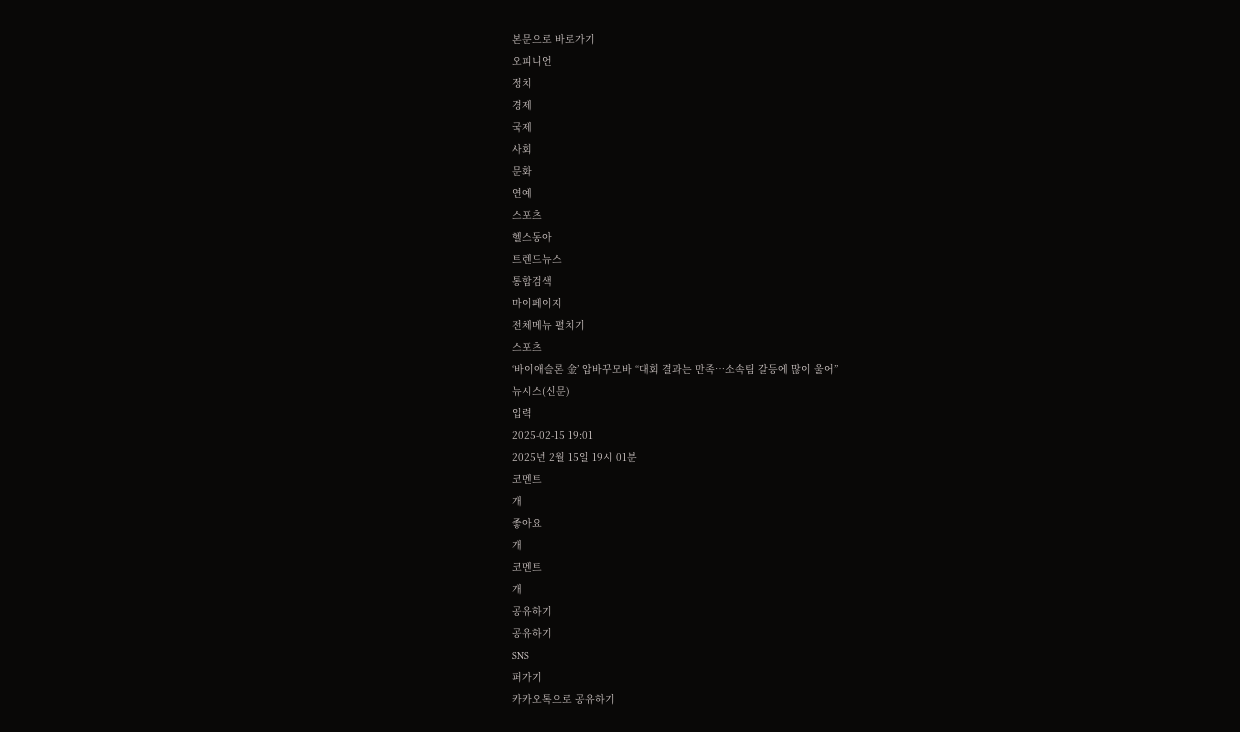본문으로 바로가기
오피니언
정치
경제
국제
사회
문화
연예
스포츠
헬스동아
트렌드뉴스
통합검색
마이페이지
전체메뉴 펼치기
스포츠
‘바이애슬론 金’ 압바꾸모바 “대회 결과는 만족…소속팀 갈등에 많이 울어”
뉴시스(신문)
입력
2025-02-15 19:01
2025년 2월 15일 19시 01분
코멘트
개
좋아요
개
코멘트
개
공유하기
공유하기
SNS
퍼가기
카카오톡으로 공유하기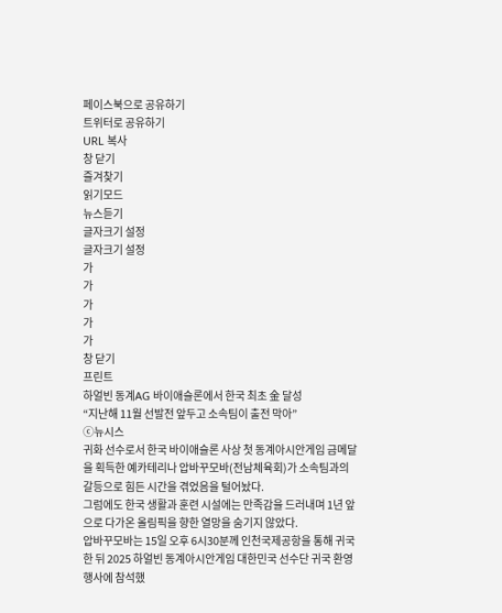페이스북으로 공유하기
트위터로 공유하기
URL 복사
창 닫기
즐겨찾기
읽기모드
뉴스듣기
글자크기 설정
글자크기 설정
가
가
가
가
가
창 닫기
프린트
하얼빈 동계AG 바이애슬론에서 한국 최초 金 달성
“지난해 11월 선발전 앞두고 소속팀이 출전 막아”
ⓒ뉴시스
귀화 선수로서 한국 바이애슬론 사상 첫 동계아시안게임 금메달을 획득한 예카테리나 압바꾸모바(전남체육회)가 소속팀과의 갈등으로 힘든 시간을 겪었음을 털어놨다.
그럼에도 한국 생활과 훈련 시설에는 만족감을 드러내며 1년 앞으로 다가온 올림픽을 향한 열망을 숨기지 않았다.
압바꾸모바는 15일 오후 6시30분께 인천국제공항을 통해 귀국한 뒤 2025 하얼빈 동계아시안게임 대한민국 선수단 귀국 환영행사에 참석했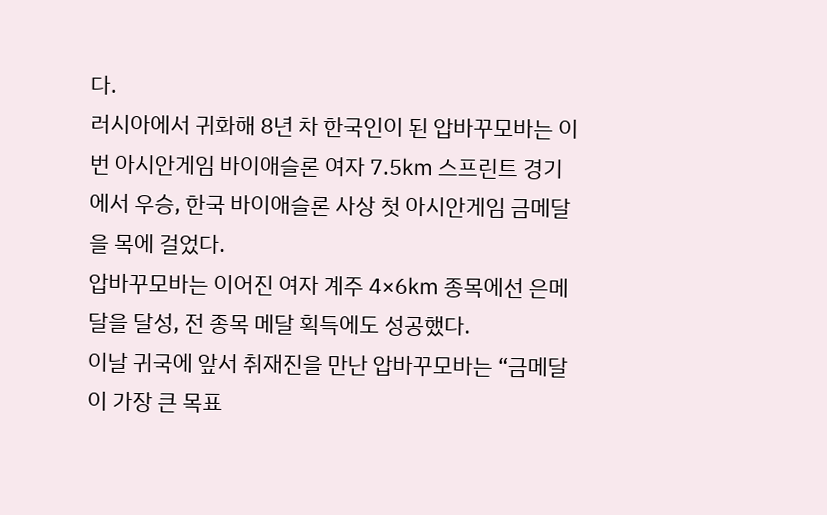다.
러시아에서 귀화해 8년 차 한국인이 된 압바꾸모바는 이번 아시안게임 바이애슬론 여자 7.5㎞ 스프린트 경기에서 우승, 한국 바이애슬론 사상 첫 아시안게임 금메달을 목에 걸었다.
압바꾸모바는 이어진 여자 계주 4×6㎞ 종목에선 은메달을 달성, 전 종목 메달 획득에도 성공했다.
이날 귀국에 앞서 취재진을 만난 압바꾸모바는 “금메달이 가장 큰 목표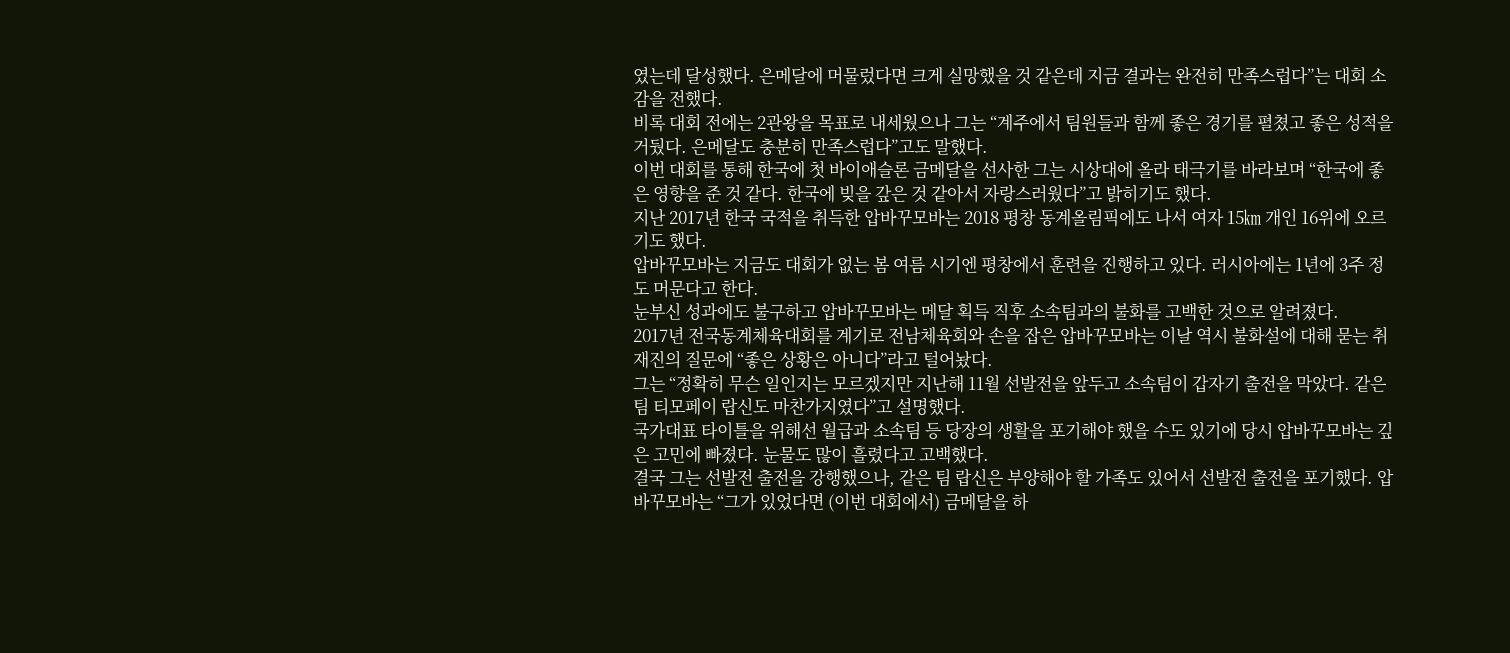였는데 달성했다. 은메달에 머물렀다면 크게 실망했을 것 같은데 지금 결과는 완전히 만족스럽다”는 대회 소감을 전했다.
비록 대회 전에는 2관왕을 목표로 내세웠으나 그는 “계주에서 팀원들과 함께 좋은 경기를 펼쳤고 좋은 성적을 거뒀다. 은메달도 충분히 만족스럽다”고도 말했다.
이번 대회를 통해 한국에 첫 바이애슬론 금메달을 선사한 그는 시상대에 올라 태극기를 바라보며 “한국에 좋은 영향을 준 것 같다. 한국에 빚을 갚은 것 같아서 자랑스러웠다”고 밝히기도 했다.
지난 2017년 한국 국적을 취득한 압바꾸모바는 2018 평창 동계올림픽에도 나서 여자 15㎞ 개인 16위에 오르기도 했다.
압바꾸모바는 지금도 대회가 없는 봄 여름 시기엔 평창에서 훈련을 진행하고 있다. 러시아에는 1년에 3주 정도 머문다고 한다.
눈부신 성과에도 불구하고 압바꾸모바는 메달 획득 직후 소속팀과의 불화를 고백한 것으로 알려졌다.
2017년 전국동계체육대회를 계기로 전남체육회와 손을 잡은 압바꾸모바는 이날 역시 불화설에 대해 묻는 취재진의 질문에 “좋은 상황은 아니다”라고 털어놨다.
그는 “정확히 무슨 일인지는 모르겠지만 지난해 11월 선발전을 앞두고 소속팀이 갑자기 출전을 막았다. 같은 팀 티모페이 랍신도 마찬가지였다”고 설명했다.
국가대표 타이틀을 위해선 월급과 소속팀 등 당장의 생활을 포기해야 했을 수도 있기에 당시 압바꾸모바는 깊은 고민에 빠졌다. 눈물도 많이 흘렸다고 고백했다.
결국 그는 선발전 출전을 강행했으나, 같은 팀 랍신은 부양해야 할 가족도 있어서 선발전 출전을 포기했다. 압바꾸모바는 “그가 있었다면 (이번 대회에서) 금메달을 하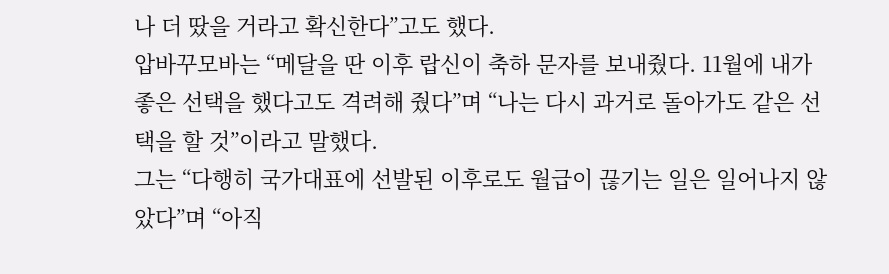나 더 땄을 거라고 확신한다”고도 했다.
압바꾸모바는 “메달을 딴 이후 랍신이 축하 문자를 보내줬다. 11월에 내가 좋은 선택을 했다고도 격려해 줬다”며 “나는 다시 과거로 돌아가도 같은 선택을 할 것”이라고 말했다.
그는 “다행히 국가대표에 선발된 이후로도 월급이 끊기는 일은 일어나지 않았다”며 “아직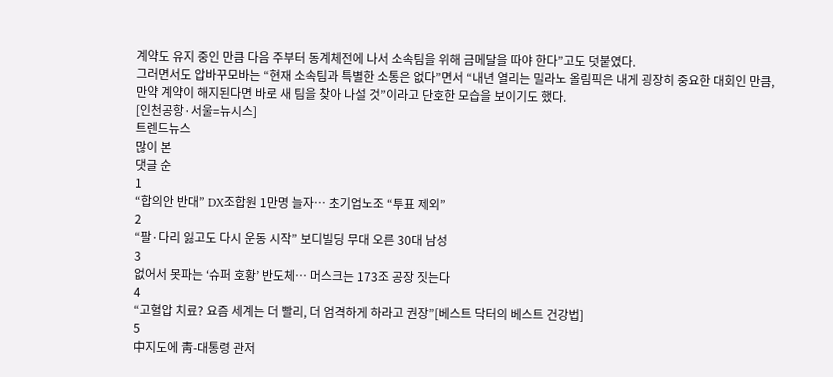계약도 유지 중인 만큼 다음 주부터 동계체전에 나서 소속팀을 위해 금메달을 따야 한다”고도 덧붙였다.
그러면서도 압바꾸모바는 “현재 소속팀과 특별한 소통은 없다”면서 “내년 열리는 밀라노 올림픽은 내게 굉장히 중요한 대회인 만큼, 만약 계약이 해지된다면 바로 새 팀을 찾아 나설 것”이라고 단호한 모습을 보이기도 했다.
[인천공항·서울=뉴시스]
트렌드뉴스
많이 본
댓글 순
1
“합의안 반대” DX조합원 1만명 늘자… 초기업노조 “투표 제외”
2
“팔·다리 잃고도 다시 운동 시작” 보디빌딩 무대 오른 30대 남성
3
없어서 못파는 ‘슈퍼 호황’ 반도체… 머스크는 173조 공장 짓는다
4
“고혈압 치료? 요즘 세계는 더 빨리, 더 엄격하게 하라고 권장”[베스트 닥터의 베스트 건강법]
5
中지도에 靑-대통령 관저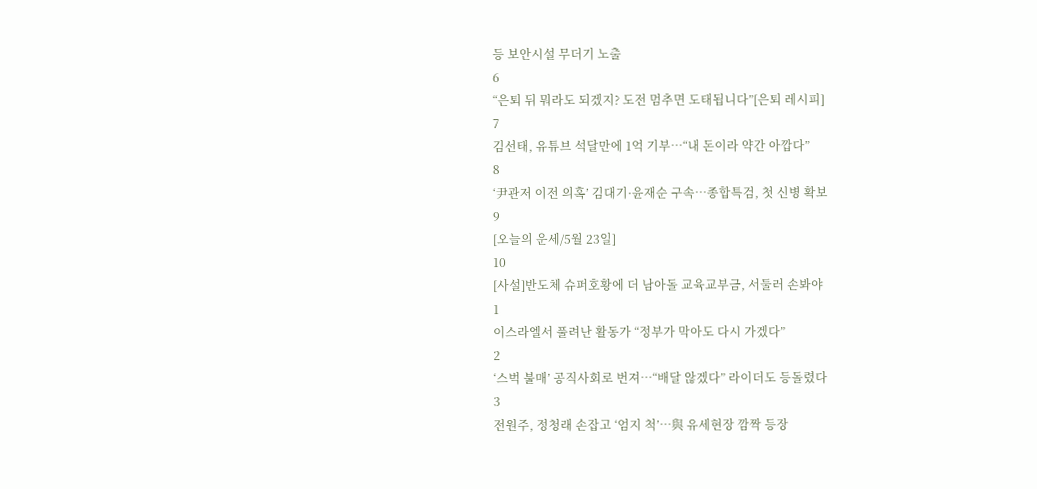등 보안시설 무더기 노출
6
“은퇴 뒤 뭐라도 되겠지? 도전 멈추면 도태됩니다”[은퇴 레시피]
7
김선태, 유튜브 석달만에 1억 기부…“내 돈이라 약간 아깝다”
8
‘尹관저 이전 의혹’ 김대기·윤재순 구속…종합특검, 첫 신병 확보
9
[오늘의 운세/5월 23일]
10
[사설]반도체 슈퍼호황에 더 남아돌 교육교부금, 서둘러 손봐야
1
이스라엘서 풀려난 활동가 “정부가 막아도 다시 가겠다”
2
‘스벅 불매’ 공직사회로 번져…“배달 않겠다” 라이더도 등돌렸다
3
전원주, 정청래 손잡고 ‘엄지 척’…與 유세현장 깜짝 등장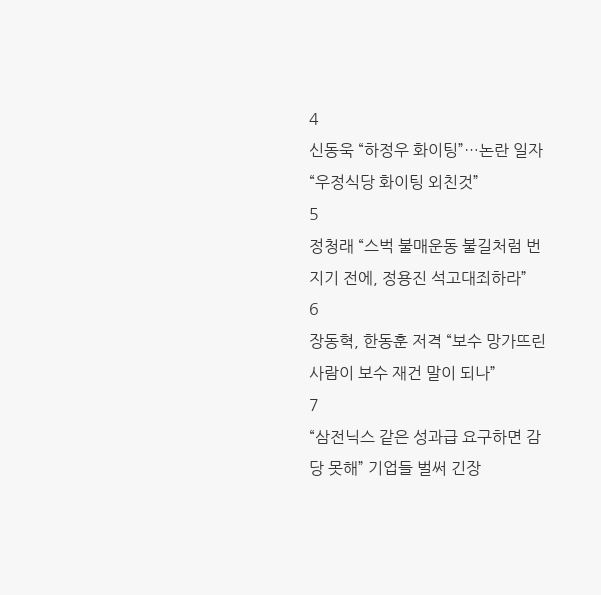4
신동욱 “하정우 화이팅”…논란 일자 “우정식당 화이팅 외친것”
5
정청래 “스벅 불매운동 불길처럼 번지기 전에, 정용진 석고대죄하라”
6
장동혁, 한동훈 저격 “보수 망가뜨린 사람이 보수 재건 말이 되나”
7
“삼전닉스 같은 성과급 요구하면 감당 못해” 기업들 벌써 긴장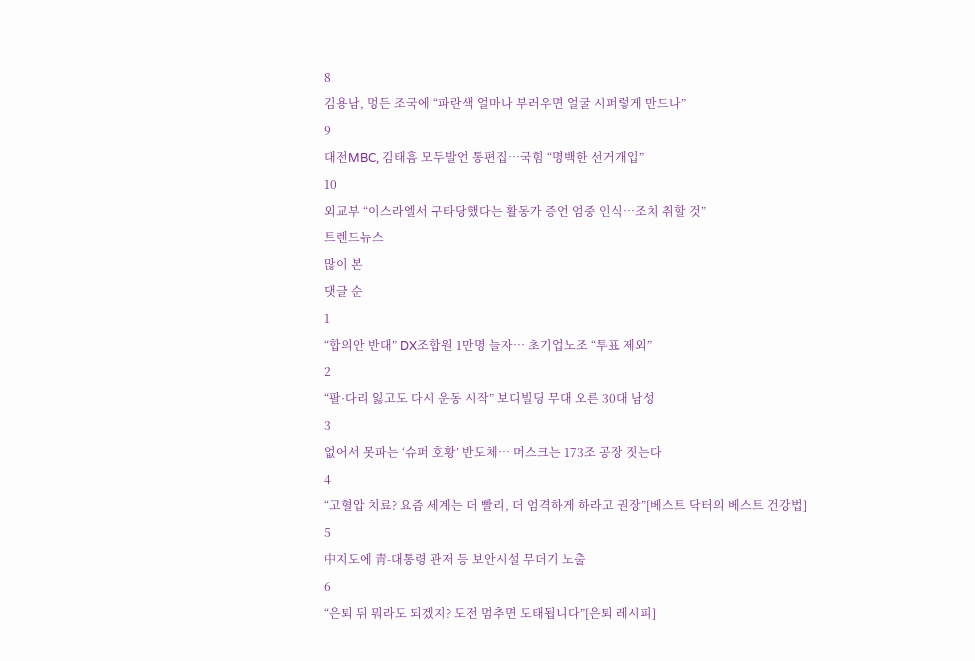8
김용남, 멍든 조국에 “파란색 얼마나 부러우면 얼굴 시퍼렇게 만드나”
9
대전MBC, 김태흠 모두발언 통편집…국힘 “명백한 선거개입”
10
외교부 “이스라엘서 구타당했다는 활동가 증언 엄중 인식…조치 취할 것”
트렌드뉴스
많이 본
댓글 순
1
“합의안 반대” DX조합원 1만명 늘자… 초기업노조 “투표 제외”
2
“팔·다리 잃고도 다시 운동 시작” 보디빌딩 무대 오른 30대 남성
3
없어서 못파는 ‘슈퍼 호황’ 반도체… 머스크는 173조 공장 짓는다
4
“고혈압 치료? 요즘 세계는 더 빨리, 더 엄격하게 하라고 권장”[베스트 닥터의 베스트 건강법]
5
中지도에 靑-대통령 관저 등 보안시설 무더기 노출
6
“은퇴 뒤 뭐라도 되겠지? 도전 멈추면 도태됩니다”[은퇴 레시피]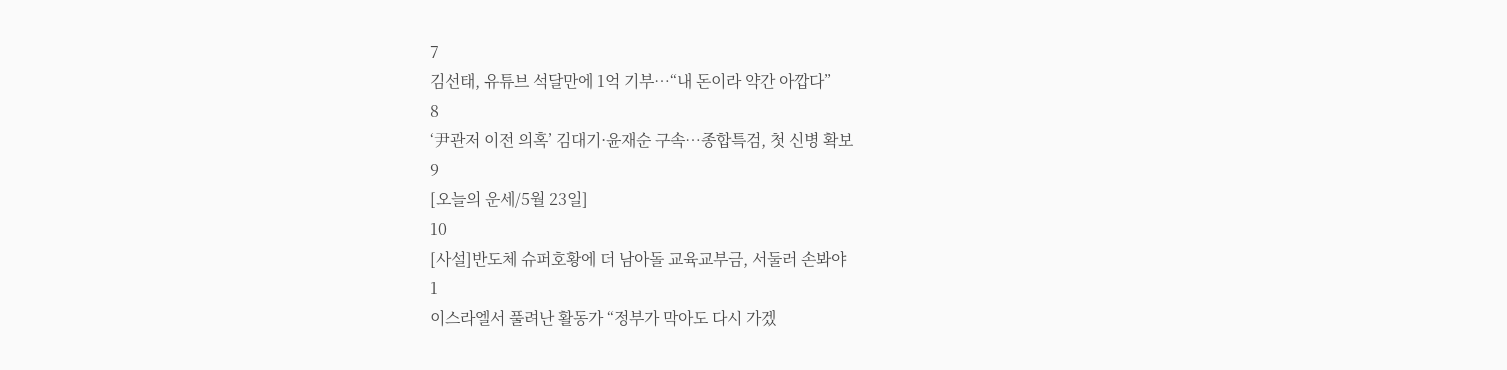7
김선태, 유튜브 석달만에 1억 기부…“내 돈이라 약간 아깝다”
8
‘尹관저 이전 의혹’ 김대기·윤재순 구속…종합특검, 첫 신병 확보
9
[오늘의 운세/5월 23일]
10
[사설]반도체 슈퍼호황에 더 남아돌 교육교부금, 서둘러 손봐야
1
이스라엘서 풀려난 활동가 “정부가 막아도 다시 가겠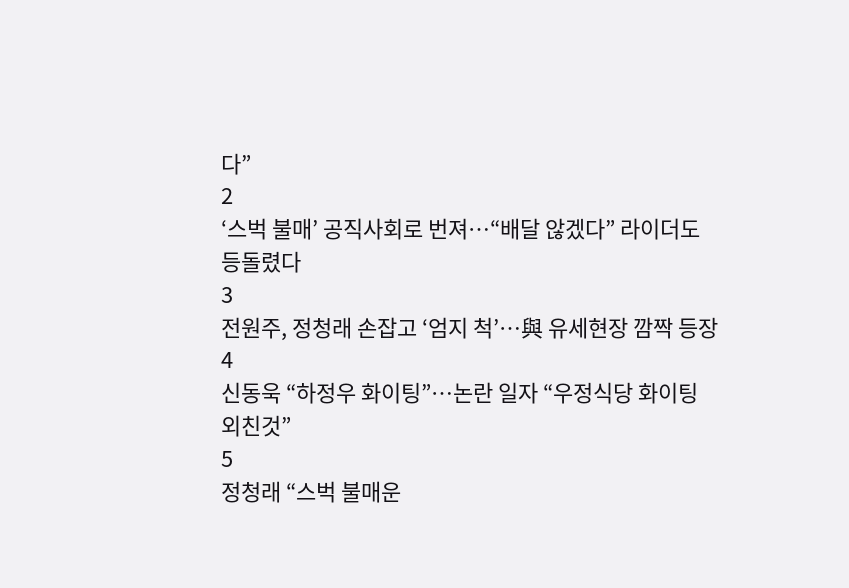다”
2
‘스벅 불매’ 공직사회로 번져…“배달 않겠다” 라이더도 등돌렸다
3
전원주, 정청래 손잡고 ‘엄지 척’…與 유세현장 깜짝 등장
4
신동욱 “하정우 화이팅”…논란 일자 “우정식당 화이팅 외친것”
5
정청래 “스벅 불매운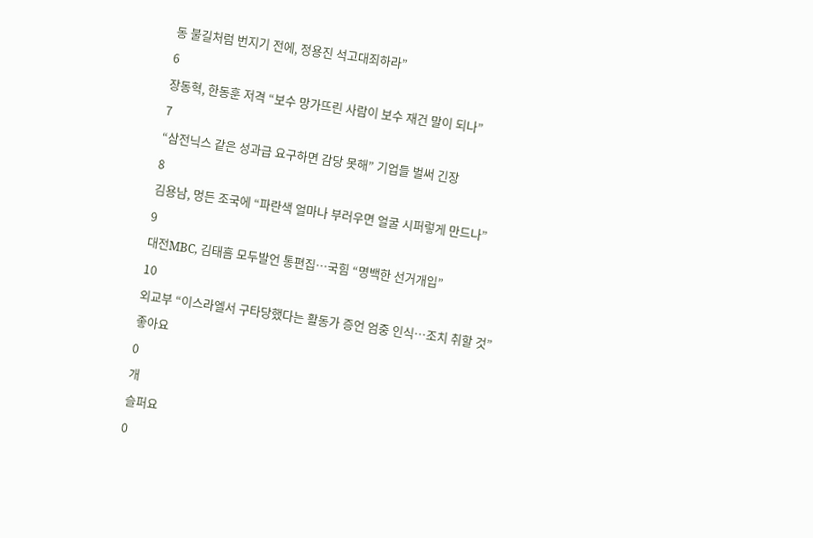동 불길처럼 번지기 전에, 정용진 석고대죄하라”
6
장동혁, 한동훈 저격 “보수 망가뜨린 사람이 보수 재건 말이 되나”
7
“삼전닉스 같은 성과급 요구하면 감당 못해” 기업들 벌써 긴장
8
김용남, 멍든 조국에 “파란색 얼마나 부러우면 얼굴 시퍼렇게 만드나”
9
대전MBC, 김태흠 모두발언 통편집…국힘 “명백한 선거개입”
10
외교부 “이스라엘서 구타당했다는 활동가 증언 엄중 인식…조치 취할 것”
좋아요
0
개
슬퍼요
0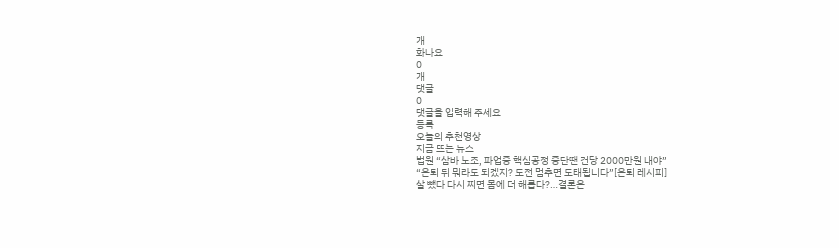개
화나요
0
개
댓글
0
댓글을 입력해 주세요
등록
오늘의 추천영상
지금 뜨는 뉴스
법원 “삼바 노조, 파업중 핵심공정 중단땐 건당 2000만원 내야”
“은퇴 뒤 뭐라도 되겠지? 도전 멈추면 도태됩니다”[은퇴 레시피]
살 뺐다 다시 찌면 몸에 더 해롭다?…결론은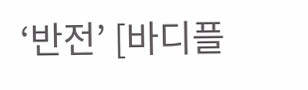‘반전’ [바디플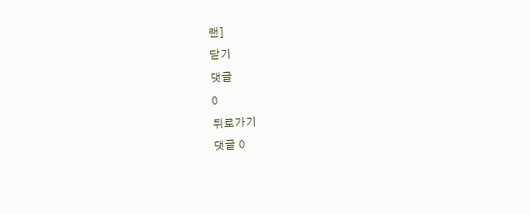랜]
닫기
댓글
0
뒤로가기
댓글 0